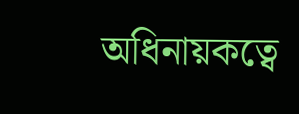অধিনায়কত্বে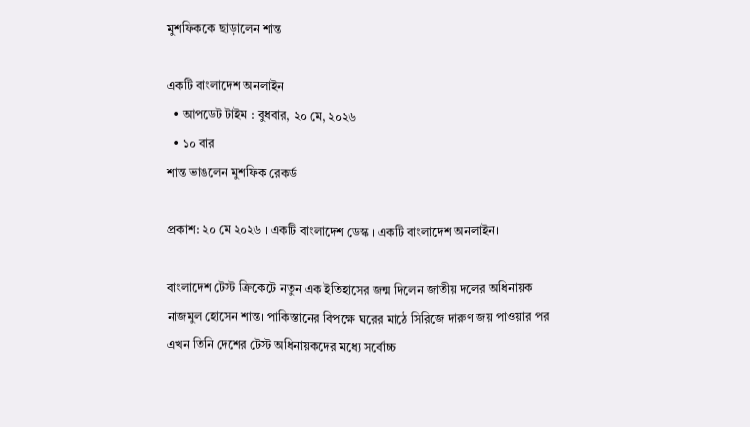মুশফিককে ছাড়ালেন শান্ত

একটি বাংলাদেশ অনলাইন
  • আপডেট টাইম : বুধবার, ২০ মে, ২০২৬
  • ১০ বার
শান্ত ভাঙলেন মুশফিক রেকর্ড

প্রকাশ: ২০ মে ২০২৬ । একটি বাংলাদেশ ডেস্ক । একটি বাংলাদেশ অনলাইন।

বাংলাদেশ টেস্ট ক্রিকেটে নতুন এক ইতিহাসের জন্ম দিলেন জাতীয় দলের অধিনায়ক নাজমুল হোসেন শান্ত। পাকিস্তানের বিপক্ষে ঘরের মাঠে সিরিজে দারুণ জয় পাওয়ার পর এখন তিনি দেশের টেস্ট অধিনায়কদের মধ্যে সর্বোচ্চ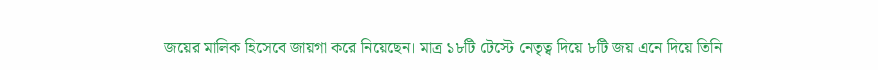জয়ের মালিক হিসেবে জায়গা করে নিয়েছেন। মাত্র ১৮টি টেস্টে নেতৃত্ব দিয়ে ৮টি জয় এনে দিয়ে তিনি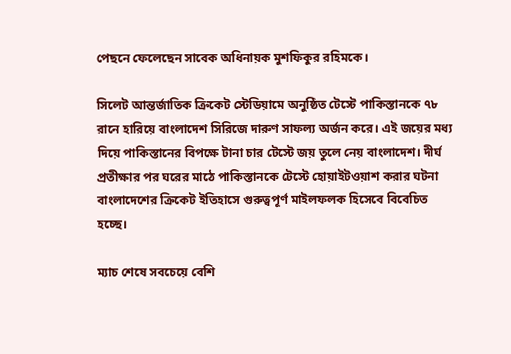পেছনে ফেলেছেন সাবেক অধিনায়ক মুশফিকুর রহিমকে।

সিলেট আন্তর্জাতিক ক্রিকেট স্টেডিয়ামে অনুষ্ঠিত টেস্টে পাকিস্তানকে ৭৮ রানে হারিয়ে বাংলাদেশ সিরিজে দারুণ সাফল্য অর্জন করে। এই জয়ের মধ্য দিয়ে পাকিস্তানের বিপক্ষে টানা চার টেস্টে জয় তুলে নেয় বাংলাদেশ। দীর্ঘ প্রতীক্ষার পর ঘরের মাঠে পাকিস্তানকে টেস্টে হোয়াইটওয়াশ করার ঘটনা বাংলাদেশের ক্রিকেট ইতিহাসে গুরুত্বপূর্ণ মাইলফলক হিসেবে বিবেচিত হচ্ছে।

ম্যাচ শেষে সবচেয়ে বেশি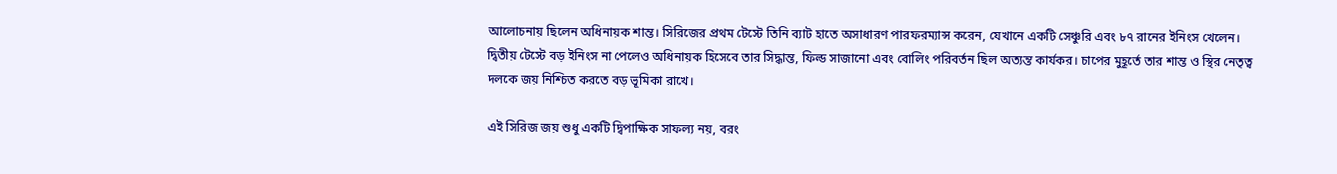আলোচনায় ছিলেন অধিনায়ক শান্ত। সিরিজের প্রথম টেস্টে তিনি ব্যাট হাতে অসাধারণ পারফরম্যান্স করেন, যেখানে একটি সেঞ্চুরি এবং ৮৭ রানের ইনিংস খেলেন। দ্বিতীয় টেস্টে বড় ইনিংস না পেলেও অধিনায়ক হিসেবে তার সিদ্ধান্ত, ফিল্ড সাজানো এবং বোলিং পরিবর্তন ছিল অত্যন্ত কার্যকর। চাপের মুহূর্তে তার শান্ত ও স্থির নেতৃত্ব দলকে জয় নিশ্চিত করতে বড় ভূমিকা রাখে।

এই সিরিজ জয় শুধু একটি দ্বিপাক্ষিক সাফল্য নয়, বরং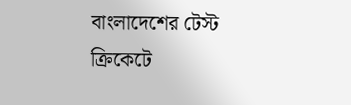বাংলাদেশের টেস্ট ক্রিকেটে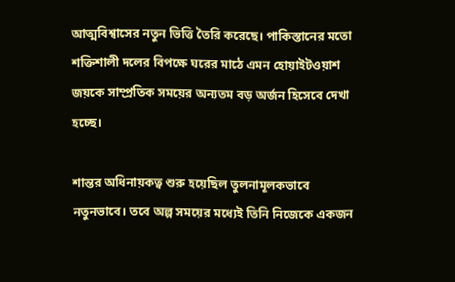আত্মবিশ্বাসের নতুন ভিত্তি তৈরি করেছে। পাকিস্তানের মতো শক্তিশালী দলের বিপক্ষে ঘরের মাঠে এমন হোয়াইটওয়াশ জয়কে সাম্প্রতিক সময়ের অন্যতম বড় অর্জন হিসেবে দেখা হচ্ছে।

শান্তর অধিনায়কত্ব শুরু হয়েছিল তুলনামূলকভাবে নতুনভাবে। তবে অল্প সময়ের মধ্যেই তিনি নিজেকে একজন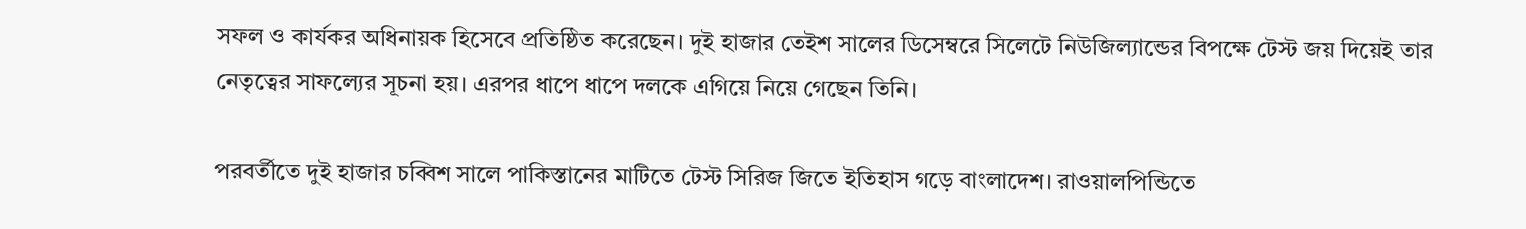সফল ও কার্যকর অধিনায়ক হিসেবে প্রতিষ্ঠিত করেছেন। দুই হাজার তেইশ সালের ডিসেম্বরে সিলেটে নিউজিল্যান্ডের বিপক্ষে টেস্ট জয় দিয়েই তার নেতৃত্বের সাফল্যের সূচনা হয়। এরপর ধাপে ধাপে দলকে এগিয়ে নিয়ে গেছেন তিনি।

পরবর্তীতে দুই হাজার চব্বিশ সালে পাকিস্তানের মাটিতে টেস্ট সিরিজ জিতে ইতিহাস গড়ে বাংলাদেশ। রাওয়ালপিন্ডিতে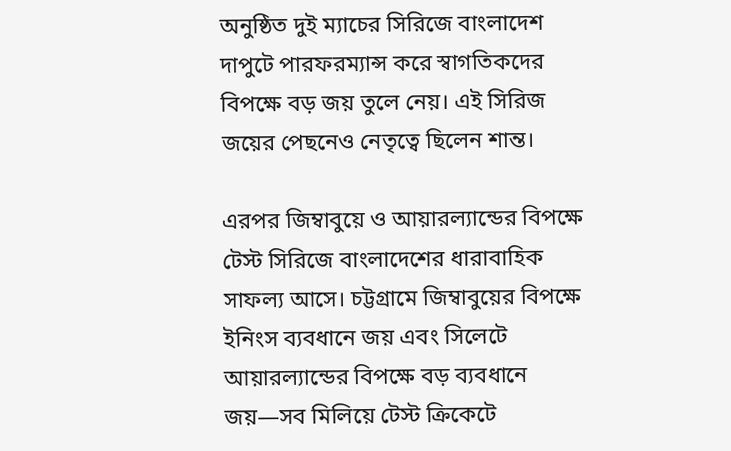অনুষ্ঠিত দুই ম্যাচের সিরিজে বাংলাদেশ দাপুটে পারফরম্যান্স করে স্বাগতিকদের বিপক্ষে বড় জয় তুলে নেয়। এই সিরিজ জয়ের পেছনেও নেতৃত্বে ছিলেন শান্ত।

এরপর জিম্বাবুয়ে ও আয়ারল্যান্ডের বিপক্ষে টেস্ট সিরিজে বাংলাদেশের ধারাবাহিক সাফল্য আসে। চট্টগ্রামে জিম্বাবুয়ের বিপক্ষে ইনিংস ব্যবধানে জয় এবং সিলেটে আয়ারল্যান্ডের বিপক্ষে বড় ব্যবধানে জয়—সব মিলিয়ে টেস্ট ক্রিকেটে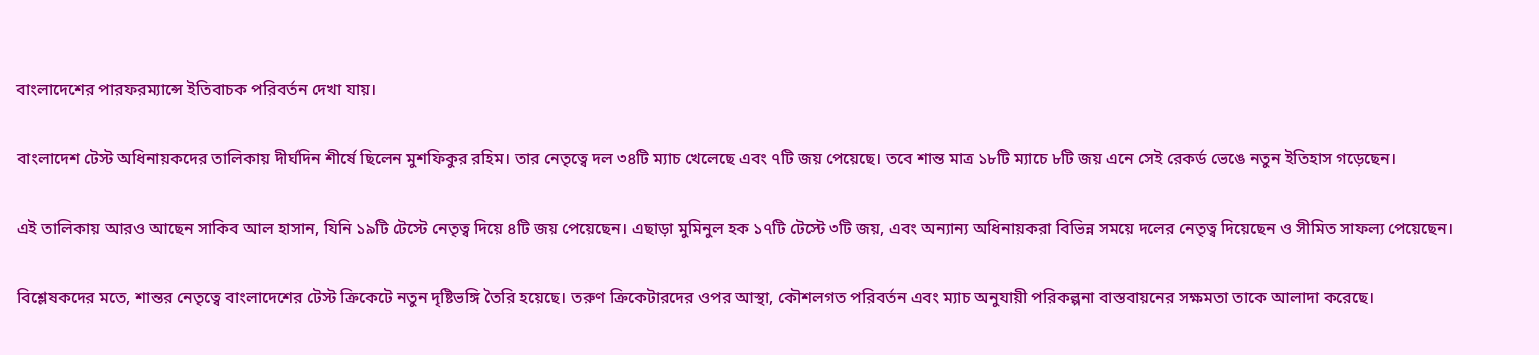বাংলাদেশের পারফরম্যান্সে ইতিবাচক পরিবর্তন দেখা যায়।

বাংলাদেশ টেস্ট অধিনায়কদের তালিকায় দীর্ঘদিন শীর্ষে ছিলেন মুশফিকুর রহিম। তার নেতৃত্বে দল ৩৪টি ম্যাচ খেলেছে এবং ৭টি জয় পেয়েছে। তবে শান্ত মাত্র ১৮টি ম্যাচে ৮টি জয় এনে সেই রেকর্ড ভেঙে নতুন ইতিহাস গড়েছেন।

এই তালিকায় আরও আছেন সাকিব আল হাসান, যিনি ১৯টি টেস্টে নেতৃত্ব দিয়ে ৪টি জয় পেয়েছেন। এছাড়া মুমিনুল হক ১৭টি টেস্টে ৩টি জয়, এবং অন্যান্য অধিনায়করা বিভিন্ন সময়ে দলের নেতৃত্ব দিয়েছেন ও সীমিত সাফল্য পেয়েছেন।

বিশ্লেষকদের মতে, শান্তর নেতৃত্বে বাংলাদেশের টেস্ট ক্রিকেটে নতুন দৃষ্টিভঙ্গি তৈরি হয়েছে। তরুণ ক্রিকেটারদের ওপর আস্থা, কৌশলগত পরিবর্তন এবং ম্যাচ অনুযায়ী পরিকল্পনা বাস্তবায়নের সক্ষমতা তাকে আলাদা করেছে।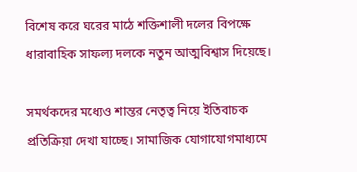বিশেষ করে ঘরের মাঠে শক্তিশালী দলের বিপক্ষে ধারাবাহিক সাফল্য দলকে নতুন আত্মবিশ্বাস দিয়েছে।

সমর্থকদের মধ্যেও শান্তর নেতৃত্ব নিয়ে ইতিবাচক প্রতিক্রিয়া দেখা যাচ্ছে। সামাজিক যোগাযোগমাধ্যমে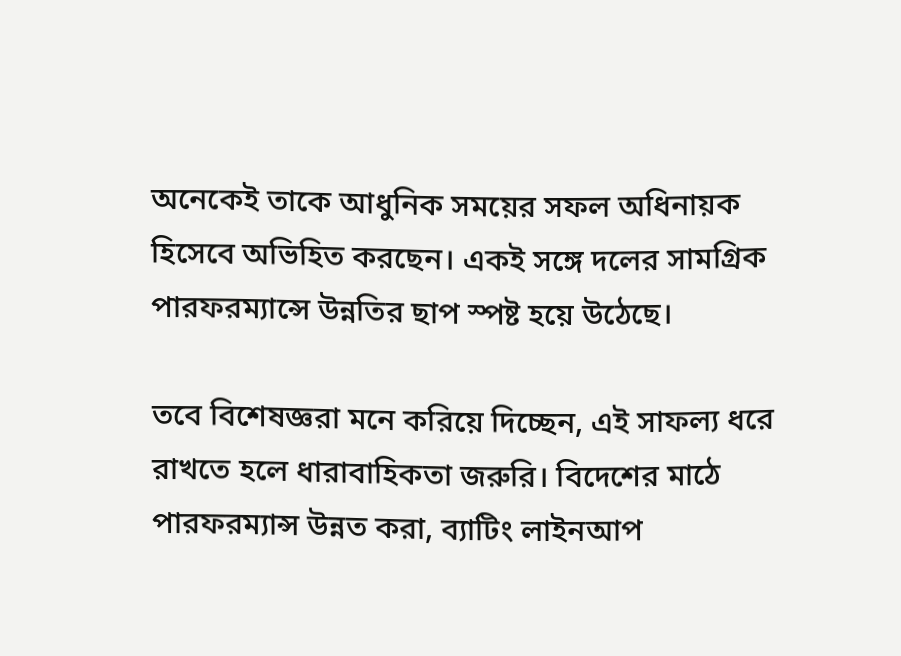অনেকেই তাকে আধুনিক সময়ের সফল অধিনায়ক হিসেবে অভিহিত করছেন। একই সঙ্গে দলের সামগ্রিক পারফরম্যান্সে উন্নতির ছাপ স্পষ্ট হয়ে উঠেছে।

তবে বিশেষজ্ঞরা মনে করিয়ে দিচ্ছেন, এই সাফল্য ধরে রাখতে হলে ধারাবাহিকতা জরুরি। বিদেশের মাঠে পারফরম্যান্স উন্নত করা, ব্যাটিং লাইনআপ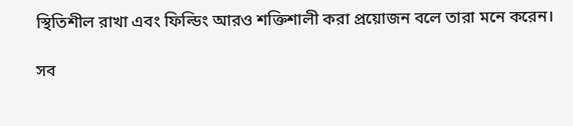স্থিতিশীল রাখা এবং ফিল্ডিং আরও শক্তিশালী করা প্রয়োজন বলে তারা মনে করেন।

সব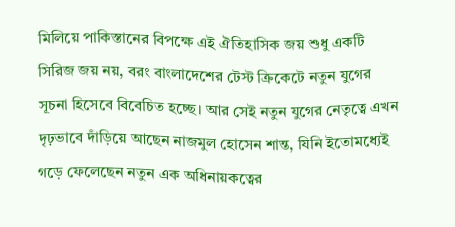মিলিয়ে পাকিস্তানের বিপক্ষে এই ঐতিহাসিক জয় শুধু একটি সিরিজ জয় নয়, বরং বাংলাদেশের টেস্ট ক্রিকেটে নতুন যুগের সূচনা হিসেবে বিবেচিত হচ্ছে। আর সেই নতুন যুগের নেতৃত্বে এখন দৃঢ়ভাবে দাঁড়িয়ে আছেন নাজমুল হোসেন শান্ত, যিনি ইতোমধ্যেই গড়ে ফেলেছেন নতুন এক অধিনায়কত্বের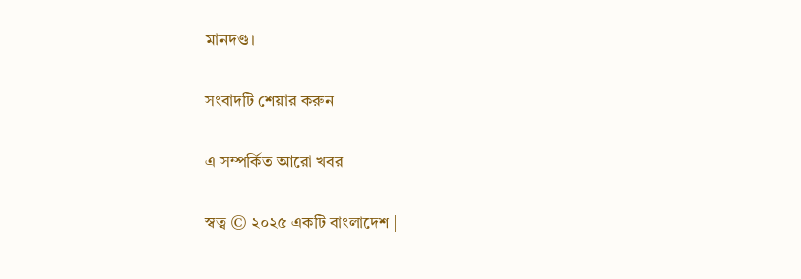মানদণ্ড।

সংবাদটি শেয়ার করুন

এ সম্পর্কিত আরো খবর

স্বত্ব © ২০২৫ একটি বাংলাদেশ |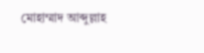মোহাম্মাদ আব্দুল্লাহ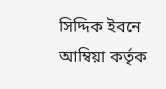সিদ্দিক ইবনে আম্বিয়া কর্তৃক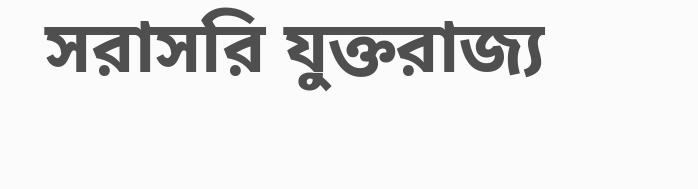সরাসরি যুক্তরাজ্য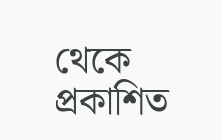থেকে প্রকাশিত